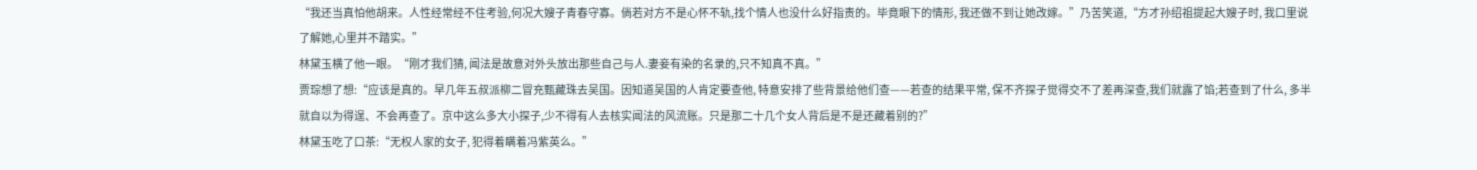“我还当真怕他胡来。人性经常经不住考验,何况大嫂子青春守寡。倘若对方不是心怀不轨,找个情人也没什么好指责的。毕竟眼下的情形, 我还做不到让她改嫁。”乃苦笑道,“方才孙绍祖提起大嫂子时, 我口里说了解她,心里并不踏实。”
林黛玉横了他一眼。“刚才我们猜, 闻法是故意对外头放出那些自己与人.妻妾有染的名录的,只不知真不真。”
贾琮想了想:“应该是真的。早几年五叔派柳二冒充甄藏珠去吴国。因知道吴国的人肯定要查他, 特意安排了些背景给他们查——若查的结果平常, 保不齐探子觉得交不了差再深查,我们就露了馅;若查到了什么, 多半就自以为得逞、不会再查了。京中这么多大小探子,少不得有人去核实闻法的风流账。只是那二十几个女人背后是不是还藏着别的?”
林黛玉吃了口茶:“无权人家的女子, 犯得着瞒着冯紫英么。”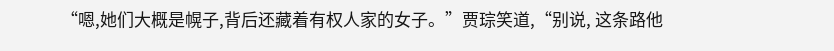“嗯,她们大概是幌子,背后还藏着有权人家的女子。”贾琮笑道,“别说, 这条路他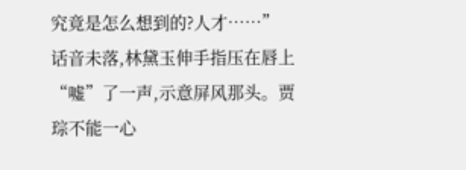究竟是怎么想到的?人才……”
话音未落,林黛玉伸手指压在唇上“嘘”了一声,示意屏风那头。贾琮不能一心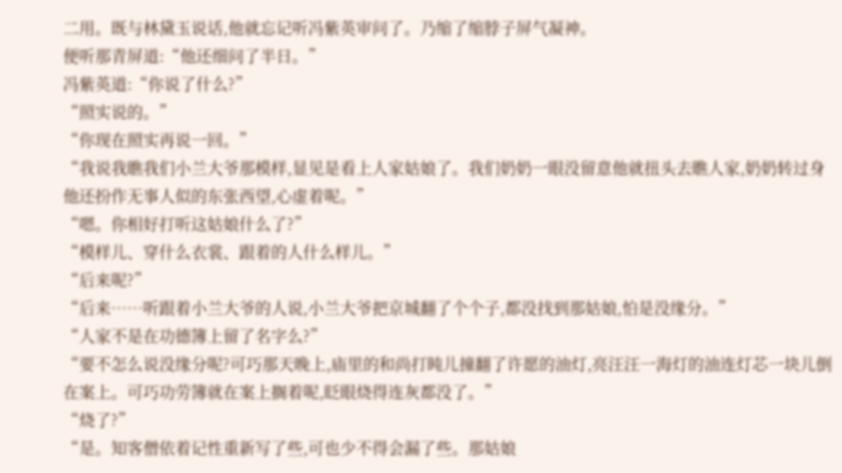二用。既与林黛玉说话,他就忘记听冯紫英审问了。乃缩了缩脖子屏气凝神。
便听那青屏道:“他还细问了半日。”
冯紫英道:“你说了什么?”
“照实说的。”
“你现在照实再说一回。”
“我说我瞧我们小兰大爷那模样,显见是看上人家姑娘了。我们奶奶一眼没留意他就扭头去瞧人家,奶奶转过身他还扮作无事人似的东张西望,心虚着呢。”
“嗯。你相好打听这姑娘什么了?”
“模样儿、穿什么衣裳、跟着的人什么样儿。”
“后来呢?”
“后来……听跟着小兰大爷的人说,小兰大爷把京城翻了个个子,都没找到那姑娘,怕是没缘分。”
“人家不是在功德簿上留了名字么?”
“要不怎么说没缘分呢?可巧那天晚上,庙里的和尚打盹儿撞翻了许愿的油灯,亮汪汪一海灯的油连灯芯一块儿倒在案上。可巧功劳簿就在案上搁着呢,眨眼烧得连灰都没了。”
“烧了?”
“是。知客僧依着记性重新写了些,可也少不得会漏了些。那姑娘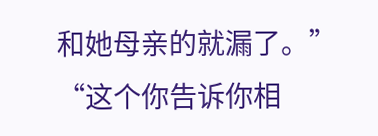和她母亲的就漏了。”
“这个你告诉你相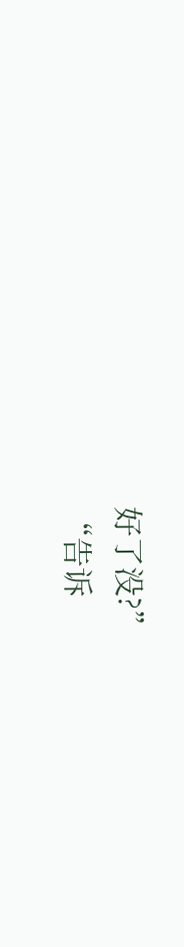好了没?”
“告诉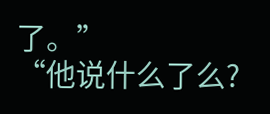了。”
“他说什么了么?